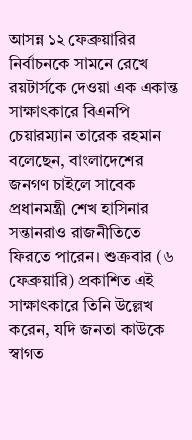আসন্ন ১২ ফেব্রুয়ারির নির্বাচনকে সামনে রেখে রয়টার্সকে দেওয়া এক একান্ত সাক্ষাৎকারে বিএনপি চেয়ারম্যান তারেক রহমান বলেছেন, বাংলাদেশের জনগণ চাইলে সাবেক প্রধানমন্ত্রী শেখ হাসিনার সন্তানরাও রাজনীতিতে ফিরতে পারেন। শুক্রবার (৬ ফেব্রুয়ারি) প্রকাশিত এই সাক্ষাৎকারে তিনি উল্লেখ করেন, যদি জনতা কাউকে স্বাগত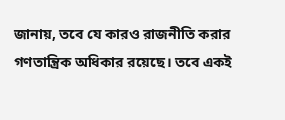জানায়, তবে যে কারও রাজনীতি করার গণতান্ত্রিক অধিকার রয়েছে। তবে একই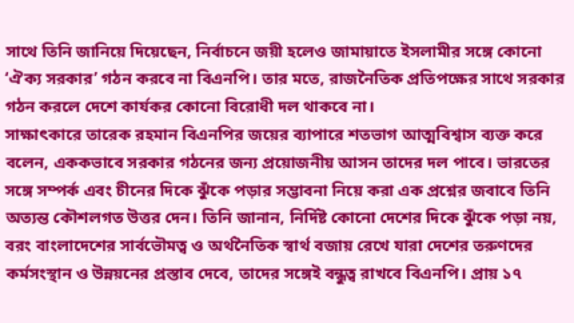সাথে তিনি জানিয়ে দিয়েছেন, নির্বাচনে জয়ী হলেও জামায়াতে ইসলামীর সঙ্গে কোনো ‘ঐক্য সরকার’ গঠন করবে না বিএনপি। তার মতে, রাজনৈতিক প্রতিপক্ষের সাথে সরকার গঠন করলে দেশে কার্যকর কোনো বিরোধী দল থাকবে না।
সাক্ষাৎকারে তারেক রহমান বিএনপির জয়ের ব্যাপারে শতভাগ আত্মবিশ্বাস ব্যক্ত করে বলেন, এককভাবে সরকার গঠনের জন্য প্রয়োজনীয় আসন তাদের দল পাবে। ভারতের সঙ্গে সম্পর্ক এবং চীনের দিকে ঝুঁকে পড়ার সম্ভাবনা নিয়ে করা এক প্রশ্নের জবাবে তিনি অত্যন্ত কৌশলগত উত্তর দেন। তিনি জানান, নির্দিষ্ট কোনো দেশের দিকে ঝুঁকে পড়া নয়, বরং বাংলাদেশের সার্বভৌমত্ব ও অর্থনৈতিক স্বার্থ বজায় রেখে যারা দেশের তরুণদের কর্মসংস্থান ও উন্নয়নের প্রস্তাব দেবে, তাদের সঙ্গেই বন্ধুত্ব রাখবে বিএনপি। প্রায় ১৭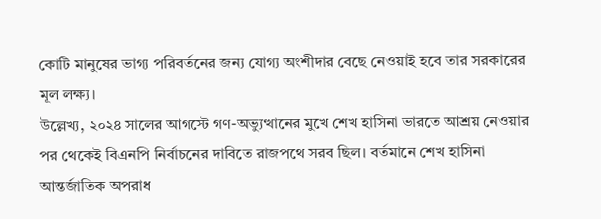কোটি মানুষের ভাগ্য পরিবর্তনের জন্য যোগ্য অংশীদার বেছে নেওয়াই হবে তার সরকারের মূল লক্ষ্য।
উল্লেখ্য, ২০২৪ সালের আগস্টে গণ-অভ্যুত্থানের মুখে শেখ হাসিনা ভারতে আশ্রয় নেওয়ার পর থেকেই বিএনপি নির্বাচনের দাবিতে রাজপথে সরব ছিল। বর্তমানে শেখ হাসিনা আন্তর্জাতিক অপরাধ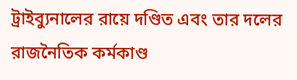ট্রাইব্যুনালের রায়ে দণ্ডিত এবং তার দলের রাজনৈতিক কর্মকাণ্ড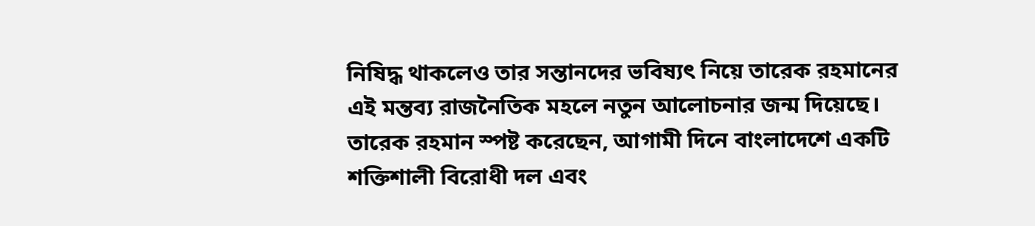নিষিদ্ধ থাকলেও তার সন্তানদের ভবিষ্যৎ নিয়ে তারেক রহমানের এই মন্তব্য রাজনৈতিক মহলে নতুন আলোচনার জন্ম দিয়েছে। তারেক রহমান স্পষ্ট করেছেন, আগামী দিনে বাংলাদেশে একটি শক্তিশালী বিরোধী দল এবং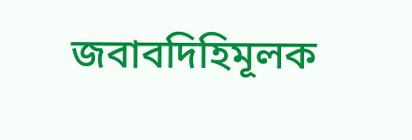জবাবদিহিমূলক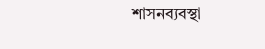শাসনব্যবস্থা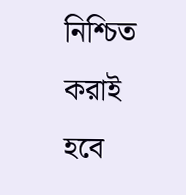নিশ্চিত করাই হবে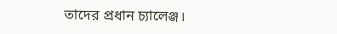তাদের প্রধান চ্যালেঞ্জ।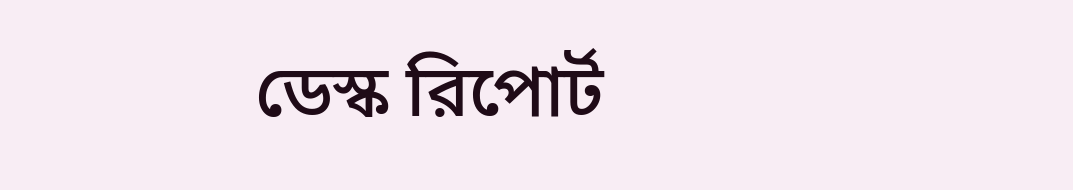ডেস্ক রিপোর্ট